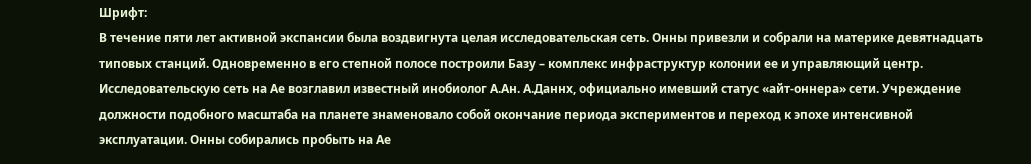Шрифт:
В течение пяти лет активной экспансии была воздвигнута целая исследовательская сеть. Онны привезли и собрали на материке девятнадцать типовых станций. Одновременно в его степной полосе построили Базу – комплекс инфраструктур колонии ее и управляющий центр.
Исследовательскую сеть на Ае возглавил известный инобиолог А.Ан. А.Даннх, официально имевший статус «айт-оннера» сети. Учреждение должности подобного масштаба на планете знаменовало собой окончание периода экспериментов и переход к эпохе интенсивной эксплуатации. Онны собирались пробыть на Ае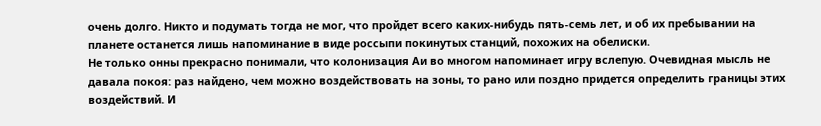очень долго. Никто и подумать тогда не мог, что пройдет всего каких-нибудь пять-семь лет, и об их пребывании на планете останется лишь напоминание в виде россыпи покинутых станций, похожих на обелиски.
Не только онны прекрасно понимали, что колонизация Аи во многом напоминает игру вслепую. Очевидная мысль не давала покоя: раз найдено, чем можно воздействовать на зоны, то рано или поздно придется определить границы этих воздействий. И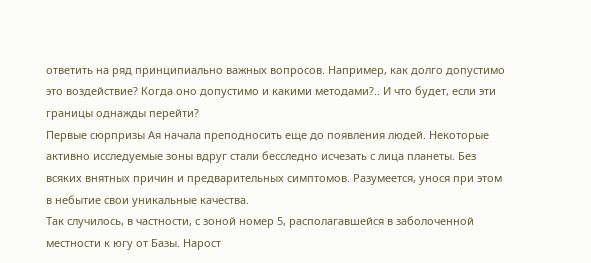ответить на ряд принципиально важных вопросов. Например, как долго допустимо это воздействие? Когда оно допустимо и какими методами?.. И что будет, если эти границы однажды перейти?
Первые сюрпризы Ая начала преподносить еще до появления людей. Некоторые активно исследуемые зоны вдруг стали бесследно исчезать с лица планеты. Без всяких внятных причин и предварительных симптомов. Разумеется, унося при этом в небытие свои уникальные качества.
Так случилось, в частности, с зоной номер 5, располагавшейся в заболоченной местности к югу от Базы. Нарост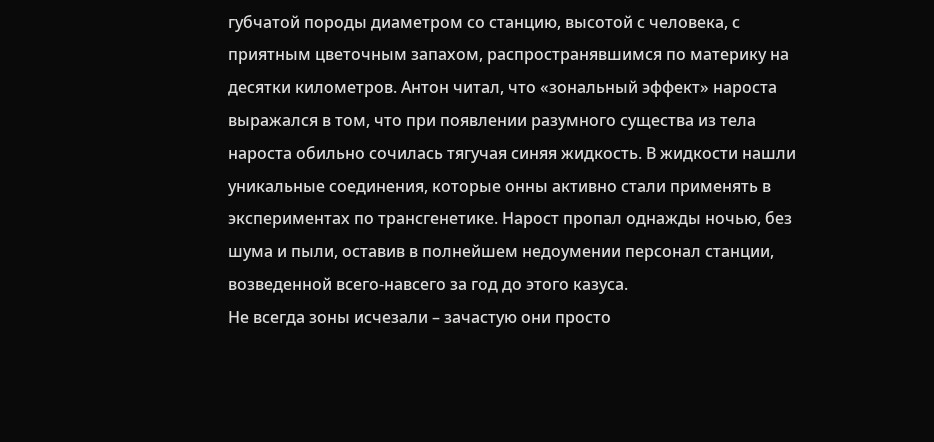губчатой породы диаметром со станцию, высотой с человека, с приятным цветочным запахом, распространявшимся по материку на десятки километров. Антон читал, что «зональный эффект» нароста выражался в том, что при появлении разумного существа из тела нароста обильно сочилась тягучая синяя жидкость. В жидкости нашли уникальные соединения, которые онны активно стали применять в экспериментах по трансгенетике. Нарост пропал однажды ночью, без шума и пыли, оставив в полнейшем недоумении персонал станции, возведенной всего-навсего за год до этого казуса.
Не всегда зоны исчезали – зачастую они просто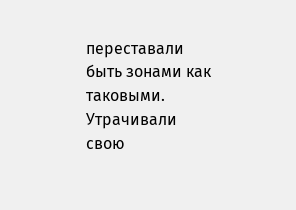переставали быть зонами как таковыми. Утрачивали свою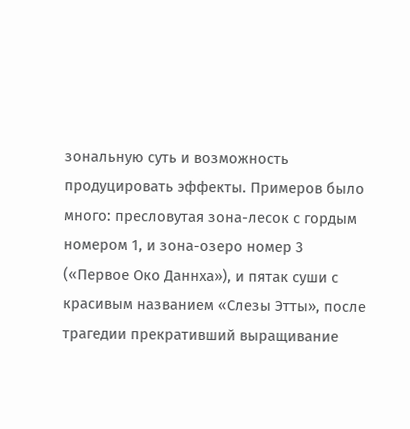зональную суть и возможность продуцировать эффекты. Примеров было много: пресловутая зона-лесок с гордым номером 1, и зона-озеро номер 3 («Первое Око Даннха»), и пятак суши с красивым названием «Слезы Этты», после трагедии прекративший выращивание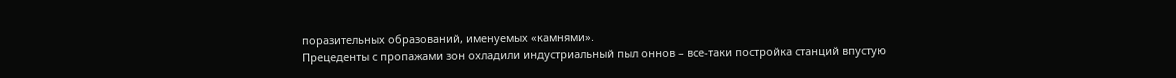поразительных образований, именуемых «камнями».
Прецеденты с пропажами зон охладили индустриальный пыл оннов – все-таки постройка станций впустую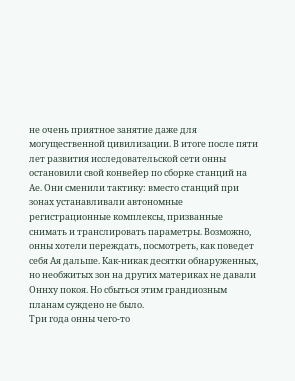не очень приятное занятие даже для могущественной цивилизации. В итоге после пяти лет развития исследовательской сети онны остановили свой конвейер по сборке станций на Ае. Они сменили тактику: вместо станций при зонах устанавливали автономные регистрационные комплексы, призванные снимать и транслировать параметры. Возможно, онны хотели переждать, посмотреть, как поведет себя Ая дальше. Как-никак десятки обнаруженных, но необжитых зон на других материках не давали Оннху покоя. Но сбыться этим грандиозным планам суждено не было.
Три года онны чего-то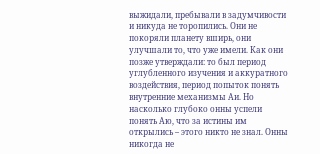выжидали, пребывали в задумчивости и никуда не торопились. Они не покоряли планету вширь, они улучшали то, что уже имели. Как они позже утверждали: то был период углубленного изучения и аккуратного воздействия, период попыток понять внутренние механизмы Аи. Но насколько глубоко онны успели понять Аю, что за истины им открылись – этого никто не знал. Онны никогда не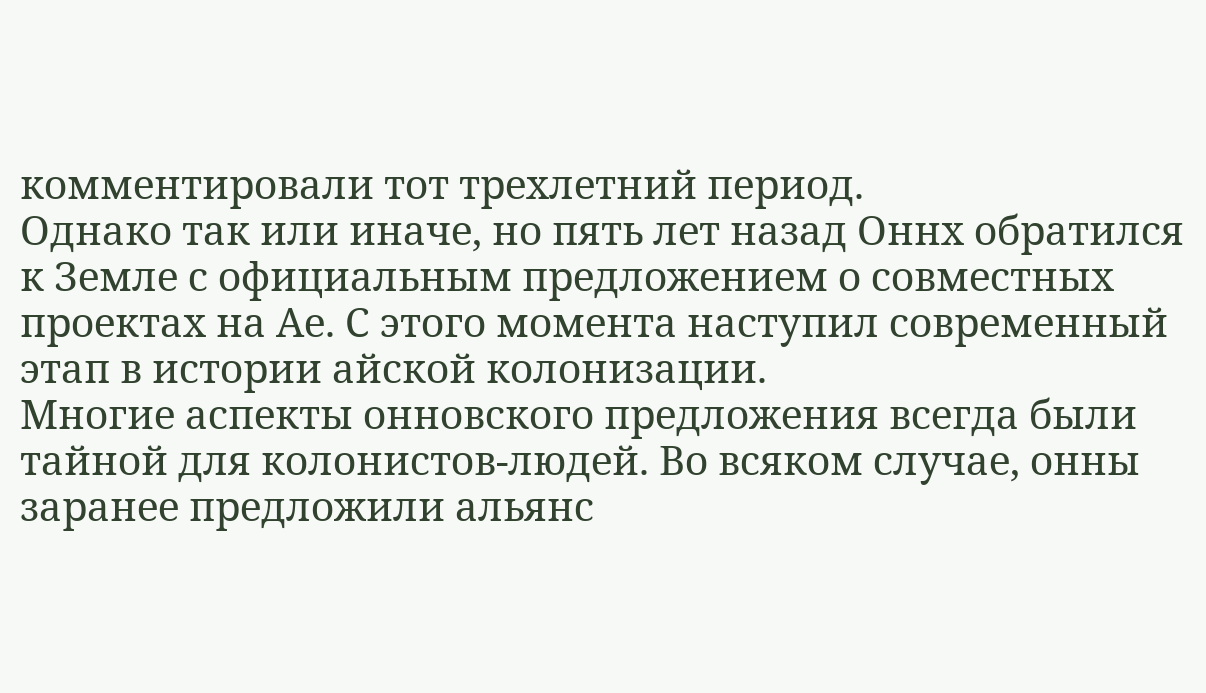комментировали тот трехлетний период.
Однако так или иначе, но пять лет назад Оннх обратился к Земле с официальным предложением о совместных проектах на Ае. С этого момента наступил современный этап в истории айской колонизации.
Многие аспекты онновского предложения всегда были тайной для колонистов-людей. Во всяком случае, онны заранее предложили альянс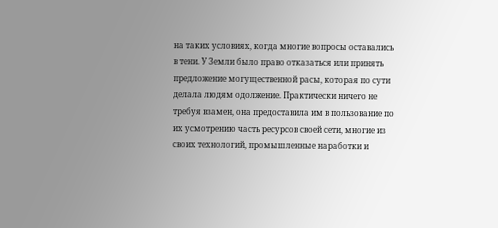на таких условиях, когда многие вопросы оставались в тени. У Земли было право отказаться или принять предложение могущественной расы, которая по сути делала людям одолжение. Практически ничего не требуя взамен, она предоставила им в пользование по их усмотрению часть ресурсов своей сети, многие из своих технологий, промышленные наработки и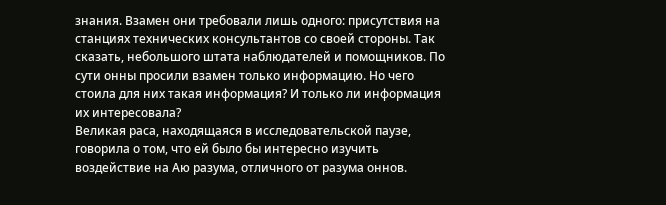знания. Взамен они требовали лишь одного: присутствия на станциях технических консультантов со своей стороны. Так сказать, небольшого штата наблюдателей и помощников. По сути онны просили взамен только информацию. Но чего стоила для них такая информация? И только ли информация их интересовала?
Великая раса, находящаяся в исследовательской паузе, говорила о том, что ей было бы интересно изучить воздействие на Аю разума, отличного от разума оннов.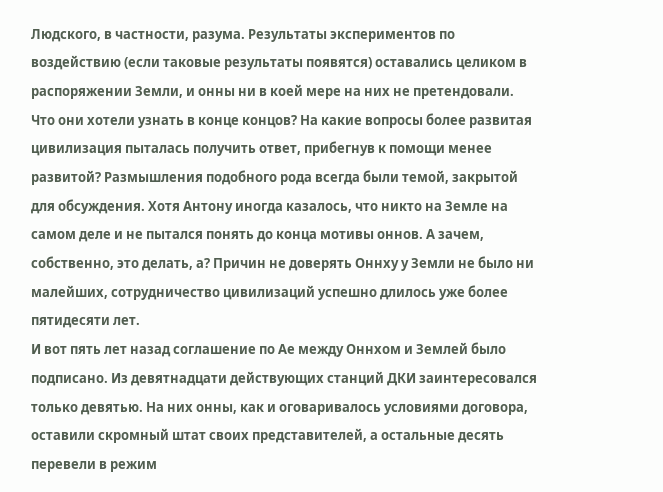Людского, в частности, разума. Результаты экспериментов по воздействию (если таковые результаты появятся) оставались целиком в распоряжении Земли, и онны ни в коей мере на них не претендовали.
Что они хотели узнать в конце концов? На какие вопросы более развитая цивилизация пыталась получить ответ, прибегнув к помощи менее развитой? Размышления подобного рода всегда были темой, закрытой для обсуждения. Хотя Антону иногда казалось, что никто на Земле на самом деле и не пытался понять до конца мотивы оннов. А зачем, собственно, это делать, а? Причин не доверять Оннху у Земли не было ни малейших, сотрудничество цивилизаций успешно длилось уже более пятидесяти лет.
И вот пять лет назад соглашение по Ае между Оннхом и Землей было подписано. Из девятнадцати действующих станций ДКИ заинтересовался только девятью. На них онны, как и оговаривалось условиями договора, оставили скромный штат своих представителей, а остальные десять перевели в режим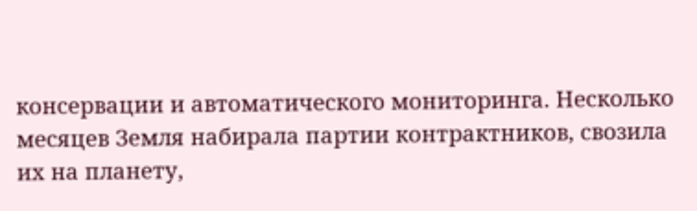консервации и автоматического мониторинга. Несколько месяцев Земля набирала партии контрактников, свозила их на планету,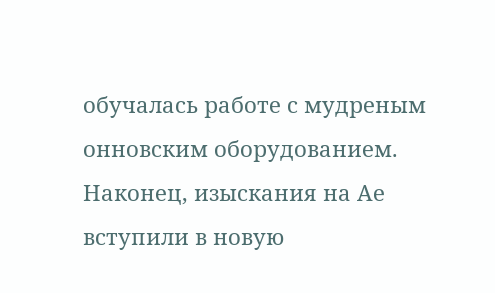обучалась работе с мудреным онновским оборудованием. Наконец, изыскания на Ае вступили в новую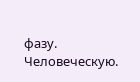фазу. Человеческую.